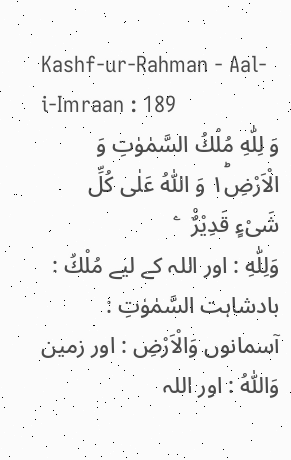Kashf-ur-Rahman - Aal-i-Imraan : 189
وَ لِلّٰهِ مُلْكُ السَّمٰوٰتِ وَ الْاَرْضِ١ؕ وَ اللّٰهُ عَلٰى كُلِّ شَیْءٍ قَدِیْرٌ۠   ۧ
وَلِلّٰهِ : اور اللہ کے لیے مُلْكُ : بادشاہت السَّمٰوٰتِ : آسمانوں وَالْاَرْضِ : اور زمین وَاللّٰهُ : اور اللہ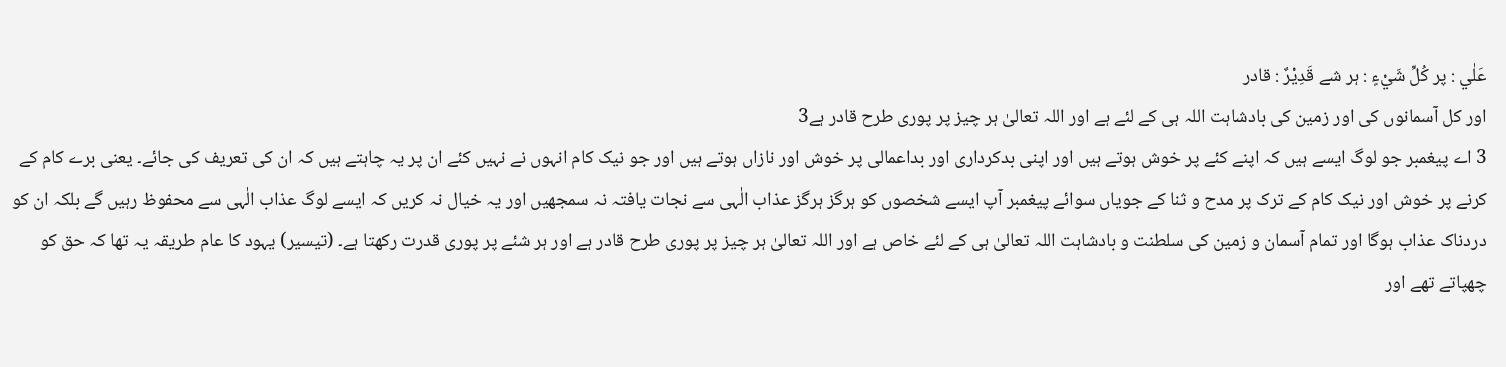عَلٰي : پر كُلِّ شَيْءٍ : ہر شے قَدِيْرٌ : قادر
اور کل آسمانوں کی اور زمین کی بادشاہت اللہ ہی کے لئے ہے اور اللہ تعالیٰ ہر چیز پر پوری طرح قادر ہے3
3 اے پیغمبر جو لوگ ایسے ہیں کہ اپنے کئے پر خوش ہوتے ہیں اور اپنی بدکرداری اور بداعمالی پر خوش اور نازاں ہوتے ہیں اور جو نیک کام انہوں نے نہیں کئے ان پر یہ چاہتے ہیں کہ ان کی تعریف کی جائے۔ یعنی برے کام کے کرنے پر خوش اور نیک کام کے ترک پر مدح و ثنا کے جویاں سوائے پیغمبر آپ ایسے شخصوں کو ہرگز ہرگز عذاب الٰہی سے نجات یافتہ نہ سمجھیں اور یہ خیال نہ کریں کہ ایسے لوگ عذاب الٰہی سے محفوظ رہیں گے بلکہ ان کو دردناک عذاب ہوگا اور تمام آسمان و زمین کی سلطنت و بادشاہت اللہ تعالیٰ ہی کے لئے خاص ہے اور اللہ تعالیٰ ہر چیز پر پوری طرح قادر ہے اور ہر شئے پر پوری قدرت رکھتا ہے۔ (تیسیر) یہود کا عام طریقہ یہ تھا کہ حق کو چھپاتے تھے اور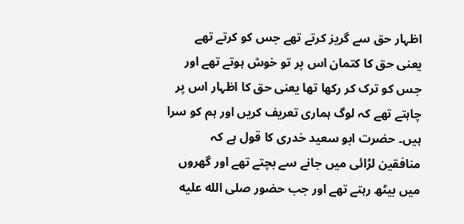اظہار حق سے گریز کرتے تھے جس کو کرتے تھے یعنی حق کا کتمان اس پر تو خوش ہوتے تھے اور جس کو ترک کر رکھا تھا یعنی حق کا اظہار اس پر چاہتے تھے کہ لوگ ہماری تعریف کریں اور ہم کو سرا ہیں۔ حضرت ابو سعید خدری کا قول ہے کہ منافقین لڑائی میں جانے سے بچتے تھے اور گھروں میں بیٹھ رہتے تھے اور جب حضور صلى الله عليه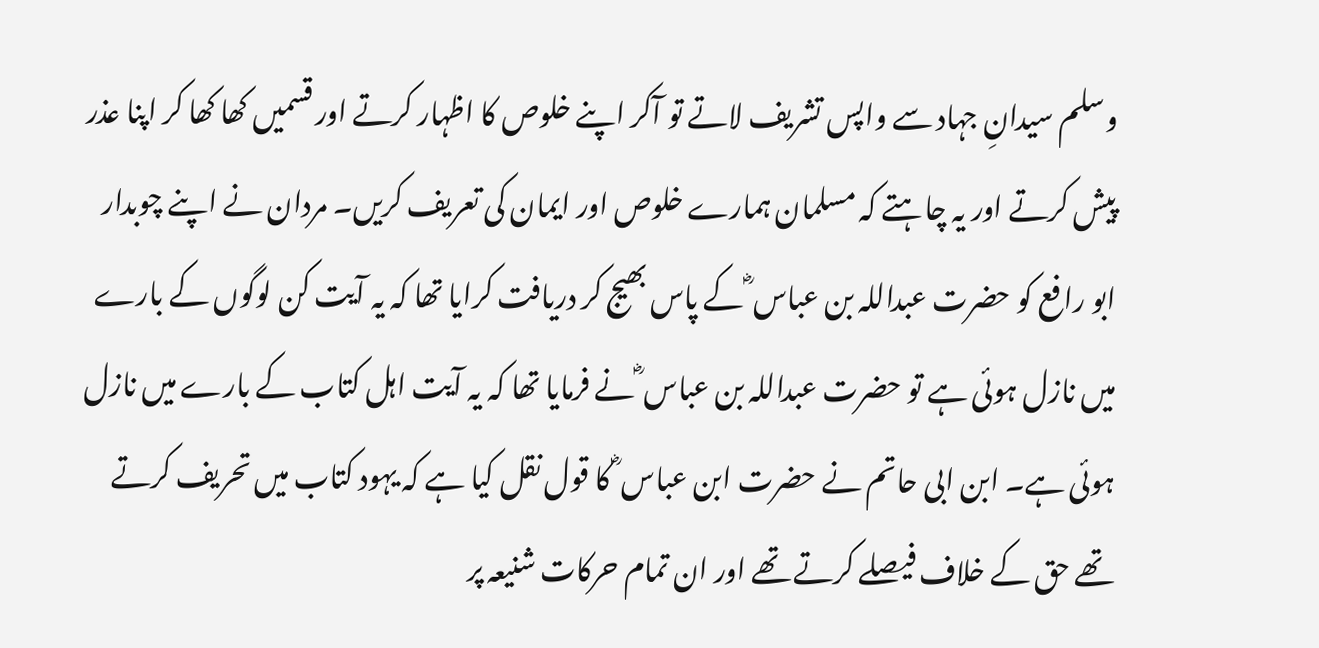وسلم سیدانِ جہاد سے واپس تشریف لاتے تو آکر اپنے خلوص کا اظہار کرتے اور قسمیں کھا کھا کر اپنا عذر پیش کرتے اور یہ چاہتے کہ مسلمان ہمارے خلوص اور ایمان کی تعریف کریں۔ مردان نے اپنے چوبدار ابو رافع کو حضرت عبداللہ بن عباس ؓ کے پاس بھیج کر دریافت کرایا تھا کہ یہ آیت کن لوگوں کے بارے میں نازل ہوئی ہے تو حضرت عبداللہ بن عباس ؓ نے فرمایا تھا کہ یہ آیت اہل کتاب کے بارے میں نازل ہوئی ہے۔ ابن ابی حاتم نے حضرت ابن عباس ؓ کا قول نقل کیا ہے کہ یہود کتاب میں تحریف کرتے تھے حق کے خلاف فیصلے کرتے تھے اور ان تمام حرکات شنیعہ پر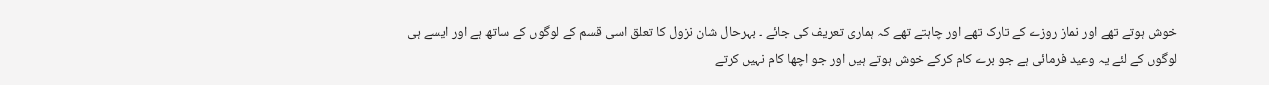خوش ہوتے تھے اور نماز روزے کے تارک تھے اور چاہتے تھے کہ ہماری تعریف کی جائے ۔ بہرحال شان نزول کا تعلق اسی قسم کے لوگوں کے ساتھ ہے اور ایسے ہی لوگوں کے لئے یہ وعید فرمائی ہے جو برے کام کرکے خوش ہوتے ہیں اور جو اچھا کام نہیں کرتے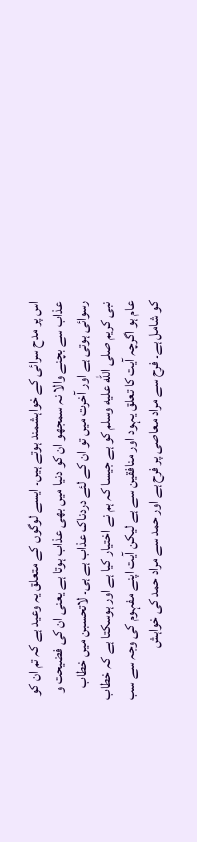اس پر مدح سرائی کے خواہشمند ہوتے ہیں۔ ایسے لوگوں کے متعلق یہ وعید ہے کہ تم ان کو عذاب سے بچنے والا نہ سمجھو ان کو دنیا میں بھی عذاب ہوتا ہے یعنی ان کی فضیحت و رسوائی ہوتی ہے اور آخرت میں تو ان کے لئے دردناک عذاب ہے ہی۔ لاتحسبن میں خطاب نبی کریم صلى الله عليه وسلم کو ہے جیسا کہ ہم نے اختیار کیا ہے اور ہوسکتا ہے کہ خطاب عام ہو اگرچہ آیت کا تعلق یہود اور منافقین سے ہے لیکن آیت اپنے مفہوم کی وجہ سے سب کو شامل ہے۔ فرح سے مراد معاصی پر فرح ہے اور حمد سے مراد حمد کی خواہش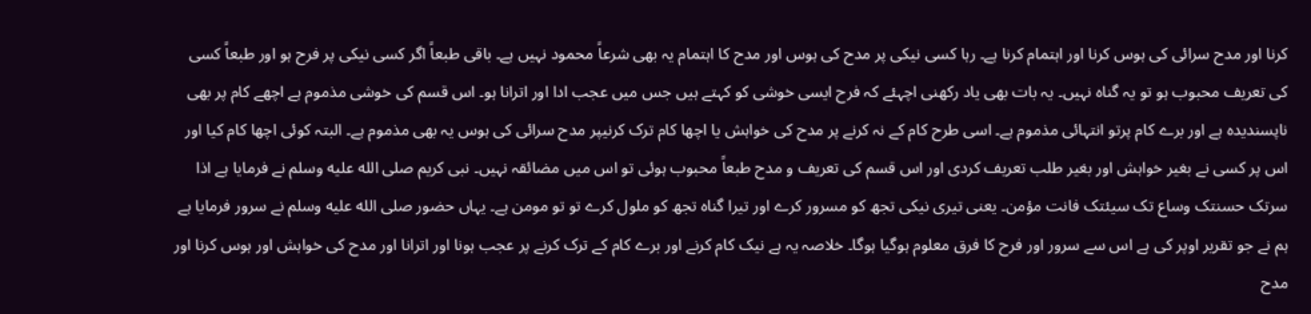کرنا اور مدح سرائی کی ہوس کرنا اور اہتمام کرنا ہے۔ رہا کسی نیکی پر مدح کی ہوس اور مدح کا اہتمام یہ بھی شرعاً محمود نہیں ہے۔ باقی طبعاً اگر کسی نیکی پر فرح ہو اور طبعاً کسی کی تعریف محبوب ہو تو یہ گناہ نہیں۔ یہ بات بھی یاد رکھنی اچہئے کہ فرح ایسی خوشی کو کہتے ہیں جس میں عجب ادا اور اترانا ہو۔ اس قسم کی خوشی مذموم ہے اچھے کام پر بھی ناپسندیدہ ہے اور برے کام پرتو انتہائی مذموم ہے۔ اسی طرح کام کے نہ کرنے پر مدح کی خواہش یا اچھا کام ترک کرنیپر مدح سرائی کی ہوس یہ بھی مذموم ہے۔ البتہ کوئی اچھا کام کیا اور اس پر کسی نے بغیر خواہش اور بغیر طلب تعریف کردی اور اس قسم کی تعریف و مدح طبعاً محبوب ہوئی تو اس میں مضائقہ نہیں۔ نبی کریم صلى الله عليه وسلم نے فرمایا ہے اذا سرتک حسنتک وساع تک سیئتک فانت مؤمن۔ یعنی تیری نیکی تجھ کو مسرور کرے اور تیرا گناہ تجھ کو ملول کرے تو تو مومن ہے۔ یہاں حضور صلى الله عليه وسلم نے سرور فرمایا ہے ہم نے جو تقریر اوپر کی ہے اس سے سرور اور فرح کا فرق معلوم ہوگیا ہوگا۔ خلاصہ یہ ہے نیک کام کرنے اور برے کام کے ترک کرنے پر عجب ہونا اور اترانا اور مدح کی خواہش اور ہوس کرنا اور مدح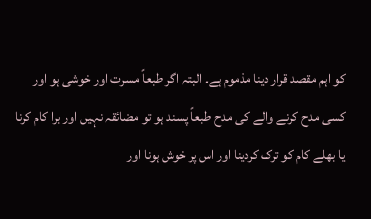کو اہم مقصد قرار دینا مذموم ہے۔ البتہ اگر طبعاً مسرت اور خوشی ہو اور کسی مدح کرنے والے کی مدح طبعاً پسند ہو تو مضائقہ نہیں اور برا کام کرنا یا بھلے کام کو ترک کردینا اور اس پر خوش ہونا اور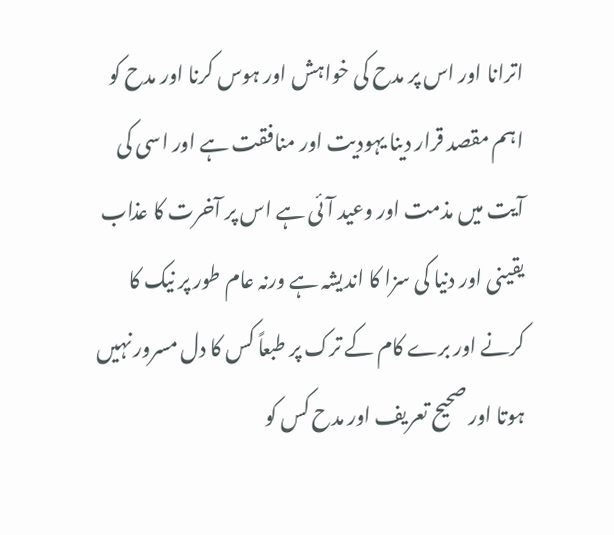اترانا اور اس پر مدح کی خواہش اور ہوس کرنا اور مدح کو اہم مقصد قرار دینا یہودیت اور منافقت ہے اور اسی کی آیت میں مذمت اور وعید آئی ہے اس پر آخرت کا عذاب یقینی اور دنیا کی سزا کا اندیشہ ہے ورنہ عام طور پر نیک کا کرنے اور برے کام کے ترک پر طبعاً کس کا دل مسرور نہیں ہوتا اور صحیح تعریف اور مدح کس کو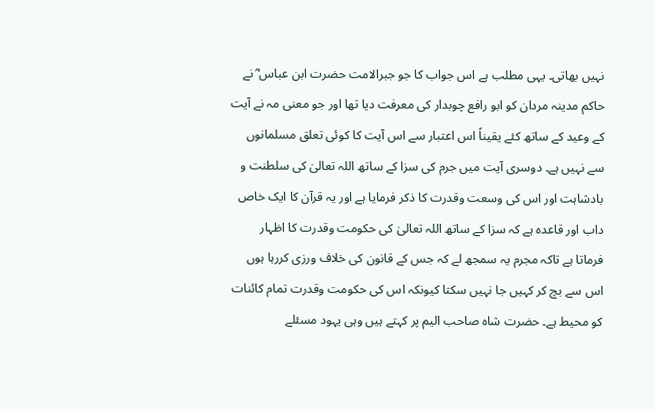نہیں بھاتی۔ یہی مطلب ہے اس جواب کا جو جبرالامت حضرت ابن عباس ؓ نے حاکم مدینہ مردان کو ابو رافع چوبدار کی معرفت دیا تھا اور جو معنی مہ نے آیت کے وعید کے ساتھ کئے یقیناً اس اعتبار سے اس آیت کا کوئی تعلق مسلمانوں سے نہیں ہے۔ دوسری آیت میں جرم کی سزا کے ساتھ اللہ تعالیٰ کی سلطنت و بادشاہت اور اس کی وسعت وقدرت کا ذکر فرمایا ہے اور یہ قرآن کا ایک خاص داب اور قاعدہ ہے کہ سزا کے ساتھ اللہ تعالیٰ کی حکومت وقدرت کا اظہار فرماتا ہے تاکہ مجرم یہ سمجھ لے کہ جس کے قانون کی خلاف ورزی کررہا ہوں اس سے بچ کر کہیں جا نہیں سکتا کیونکہ اس کی حکومت وقدرت تمام کائنات کو محیط ہے۔ حضرت شاہ صاحب الیم پر کہتے ہیں وہی یہود مسئلے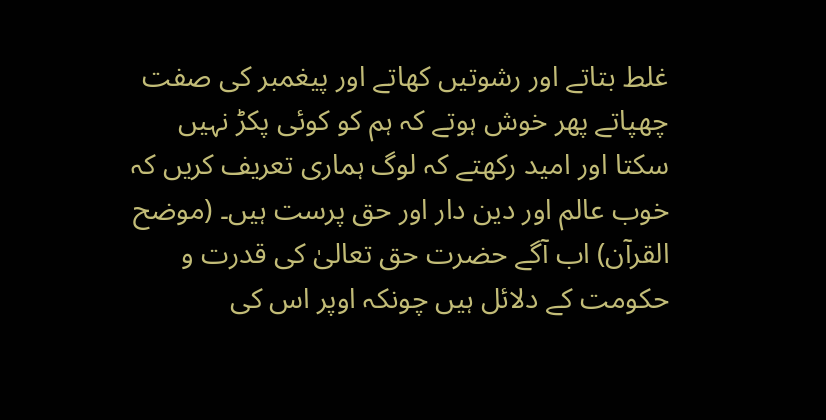غلط بتاتے اور رشوتیں کھاتے اور پیغمبر کی صفت چھپاتے پھر خوش ہوتے کہ ہم کو کوئی پکڑ نہیں سکتا اور امید رکھتے کہ لوگ ہماری تعریف کریں کہ خوب عالم اور دین دار اور حق پرست ہیں۔ (موضح القرآن) اب آگے حضرت حق تعالیٰ کی قدرت و حکومت کے دلائل ہیں چونکہ اوپر اس کی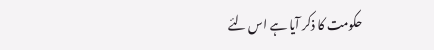حکومت کا ذکر آیا ہے اس لئے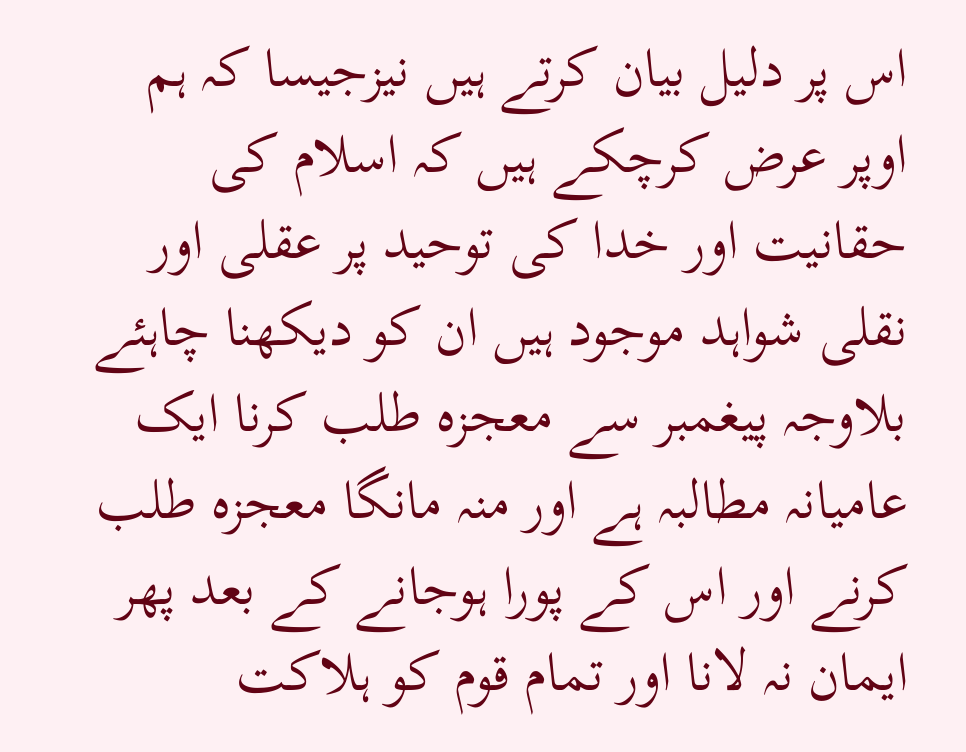اس پر دلیل بیان کرتے ہیں نیزجیسا کہ ہم اوپر عرض کرچکے ہیں کہ اسلام کی حقانیت اور خدا کی توحید پر عقلی اور نقلی شواہد موجود ہیں ان کو دیکھنا چاہئے بلاوجہ پیغمبر سے معجزہ طلب کرنا ایک عامیانہ مطالبہ ہے اور منہ مانگا معجزہ طلب کرنے اور اس کے پورا ہوجانے کے بعد پھر ایمان نہ لانا اور تمام قوم کو ہلاکت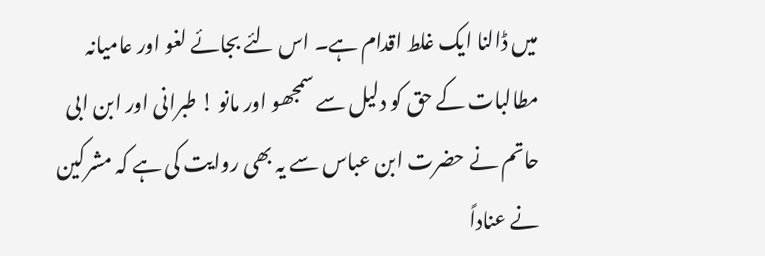میں ڈالنا ایک غلط اقدام ہے۔ اس لئے بجائے لغو اور عامیانہ مطالبات کے حق کو دلیل سے سمجھو اور مانو ! طبرانی اور ابن ابی حاتم نے حضرت ابن عباس سے یہ بھی روایت کی ہے کہ مشرکین نے عناداً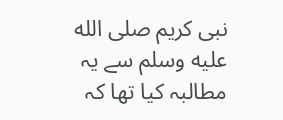نبی کریم صلى الله عليه وسلم سے یہ مطالبہ کیا تھا کہ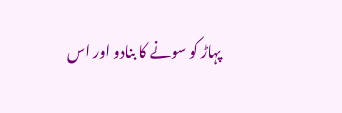پہاڑ کو سونے کا بنادو اور اس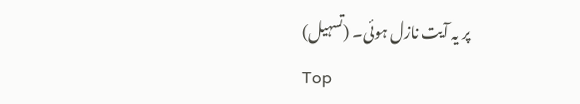پر یہ آیت نازل ہوئی۔ (تسہیل)
Top